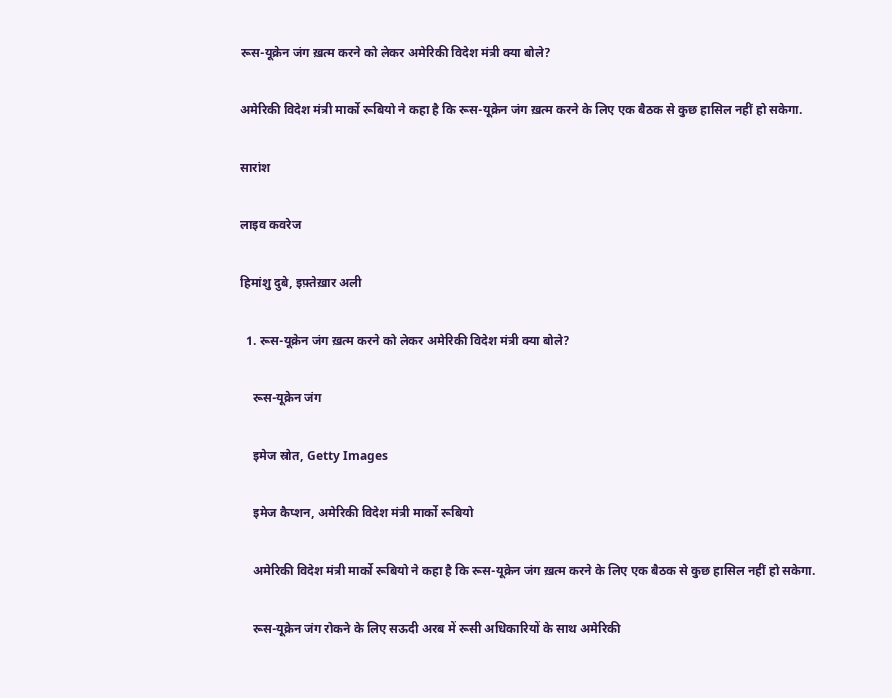रूस-यूक्रेन जंग ख़त्म करने को लेकर अमेरिकी विदेश मंत्री क्या बोले?

अमेरिकी विदेश मंत्री मार्को रूबियो ने कहा है कि रूस-यूक्रेन जंग ख़त्म करने के लिए एक बैठक से कुछ हासिल नहीं हो सकेगा.

सारांश

लाइव कवरेज

हिमांशु दुबे, इफ़्तेख़ार अली

  1. रूस-यूक्रेन जंग ख़त्म करने को लेकर अमेरिकी विदेश मंत्री क्या बोले?

    रूस-यूक्रेन जंग

    इमेज स्रोत, Getty Images

    इमेज कैप्शन, अमेरिकी विदेश मंत्री मार्को रूबियो

    अमेरिकी विदेश मंत्री मार्को रूबियो ने कहा है कि रूस-यूक्रेन जंग ख़त्म करने के लिए एक बैठक से कुछ हासिल नहीं हो सकेगा.

    रूस-यूक्रेन जंग रोकने के लिए सऊदी अरब में रूसी अधिकारियों के साथ अमेरिकी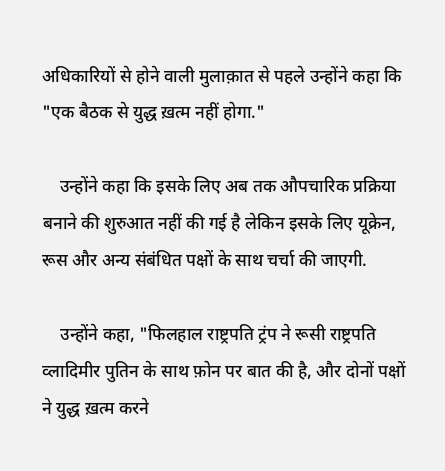अधिकारियों से होने वाली मुलाक़ात से पहले उन्होंने कहा कि "एक बैठक से युद्ध ख़त्म नहीं होगा."

    उन्होंने कहा कि इसके लिए अब तक औपचारिक प्रक्रिया बनाने की शुरुआत नहीं की गई है लेकिन इसके लिए यूक्रेन, रूस और अन्य संबंधित पक्षों के साथ चर्चा की जाएगी.

    उन्होंने कहा, "फिलहाल राष्ट्रपति ट्रंप ने रूसी राष्ट्रपति व्लादिमीर पुतिन के साथ फ़ोन पर बात की है, और दोनों पक्षों ने युद्ध ख़त्म करने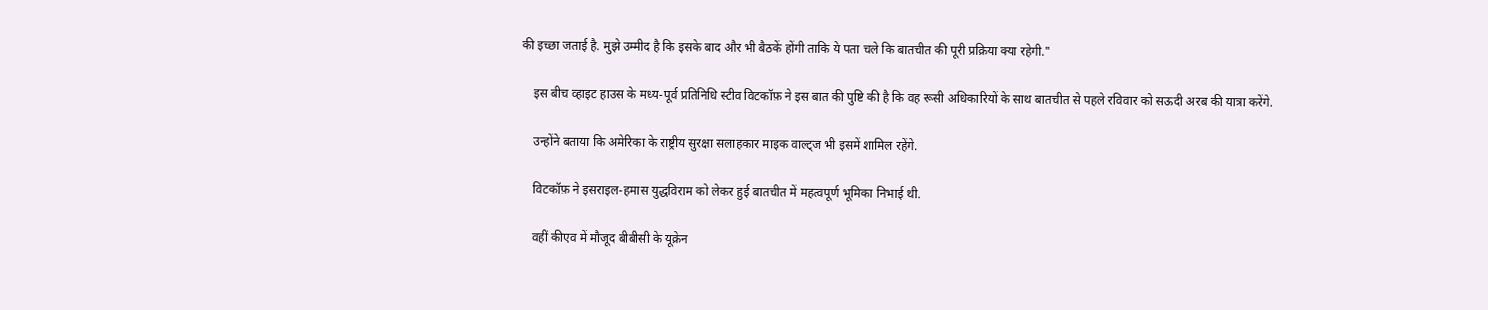की इच्छा जताई है. मुझे उम्मीद है कि इसके बाद और भी बैठकें होंगी ताकि ये पता चले कि बातचीत की पूरी प्रक्रिया क्या रहेगी."

    इस बीच व्हाइट हाउस के मध्य-पूर्व प्रतिनिधि स्टीव विटकॉफ़ ने इस बात की पुष्टि की है कि वह रूसी अधिकारियों के साथ बातचीत से पहले रविवार को सऊदी अरब की यात्रा करेंगे.

    उन्होंने बताया कि अमेरिका के राष्ट्रीय सुरक्षा सलाहकार माइक वाल्ट्ज भी इसमें शामिल रहेंगे.

    विटकॉफ़ ने इसराइल-हमास युद्धविराम को लेकर हुई बातचीत में महत्वपूर्ण भूमिका निभाई थी.

    वहीं कीएव में मौजूद बीबीसी के यूक्रेन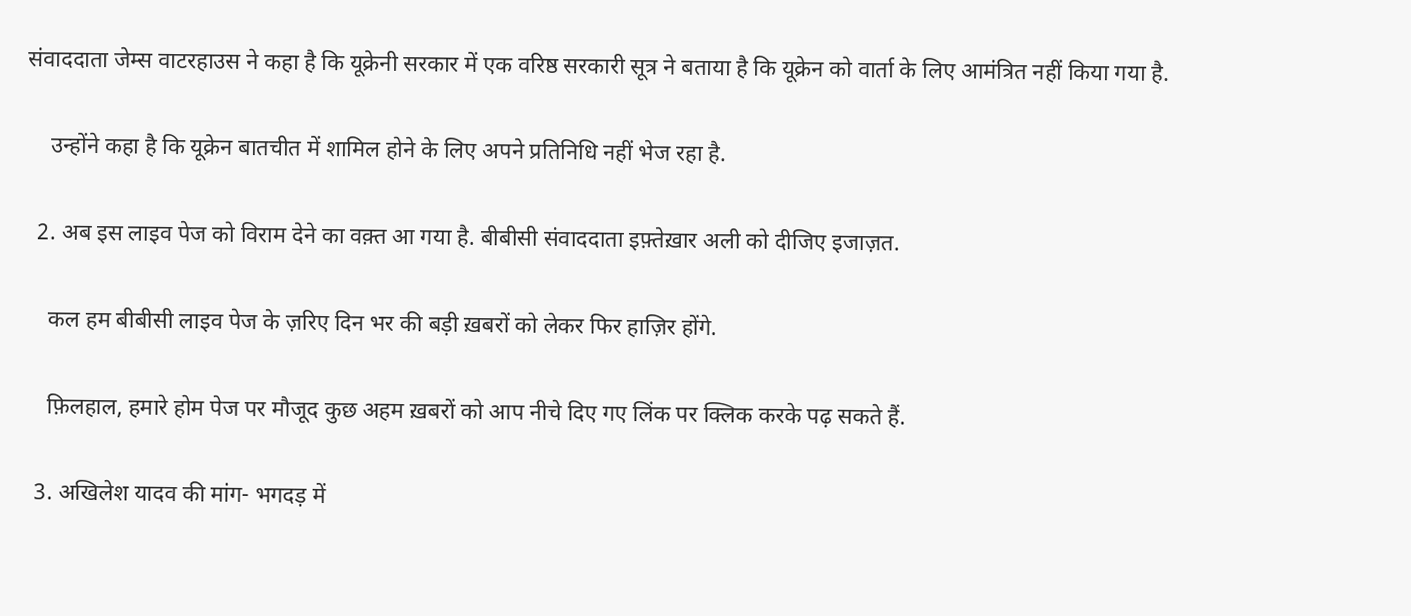संवाददाता जेम्स वाटरहाउस ने कहा है कि यूक्रेनी सरकार में एक वरिष्ठ सरकारी सूत्र ने बताया है कि यूक्रेन को वार्ता के लिए आमंत्रित नहीं किया गया है.

    उन्होंने कहा है कि यूक्रेन बातचीत में शामिल होने के लिए अपने प्रतिनिधि नहीं भेज रहा है.

  2. अब इस लाइव पेज को विराम देने का वक़्त आ गया है. बीबीसी संवाददाता इफ़्तेख़ार अली को दीजिए इजाज़त.

    कल हम बीबीसी लाइव पेज के ज़रिए दिन भर की बड़ी ख़बरों को लेकर फिर हाज़िर होंगे.

    फ़िलहाल, हमारे होम पेज पर मौजूद कुछ अहम ख़बरों को आप नीचे दिए गए लिंक पर क्लिक करके पढ़ सकते हैं.

  3. अखिलेश यादव की मांग- भगदड़ में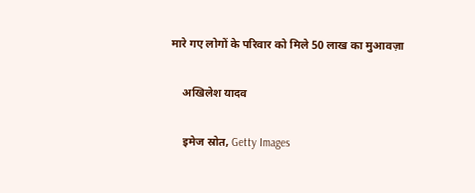मारे गए लोगों के परिवार को मिले 50 लाख का मुआवज़ा

    अखिलेश यादव

    इमेज स्रोत, Getty Images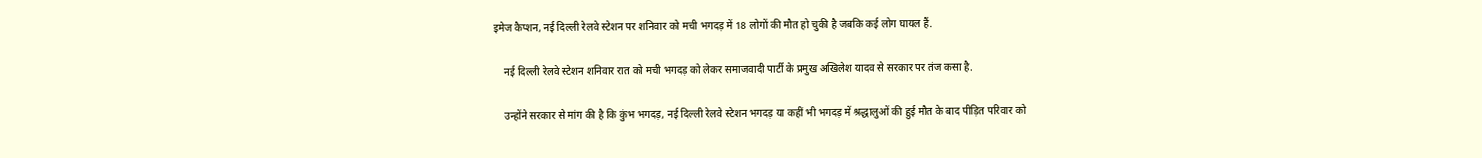इमेज कैप्शन, नई दिल्ली रेलवे स्टेशन पर शनिवार को मची भगदड़ में 18 लोगों की मौत हो चुकी है जबकि कई लोग घायल हैं.

    नई दिल्ली रेलवे स्टेशन शनिवार रात को मची भगदड़ को लेकर समाजवादी पार्टी के प्रमुख अखिलेश यादव से सरकार पर तंज कसा है.

    उन्होंने सरकार से मांग की है कि कुंभ भगदड़, नई दिल्ली रेलवे स्टेशन भगदड़ या कहीं भी भगदड़ में श्रद्धालुओं की हुई मौत के बाद पीड़ित परिवार को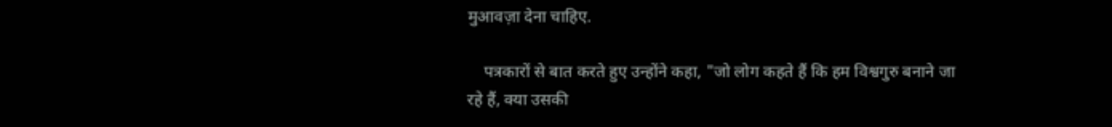मुआवज़ा देना चाहिए.

    पत्रकारों से बात करते हुए उन्होंने कहा, "जो लोग कहते हैं कि हम विश्वगुरु बनाने जा रहे हैं, क्या उसकी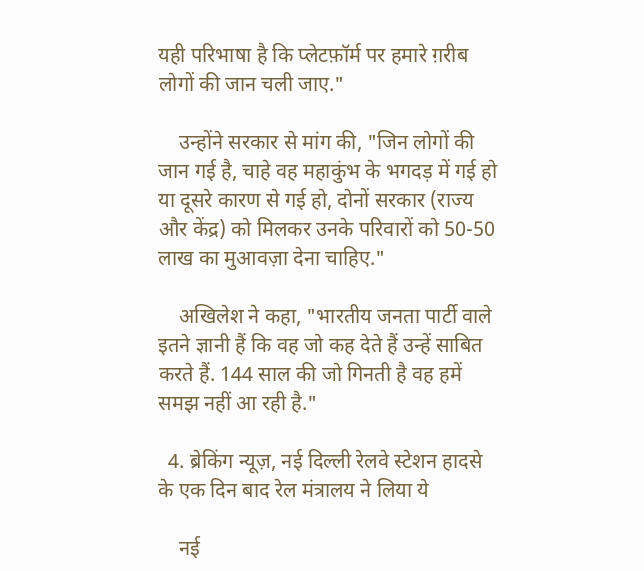यही परिभाषा है कि प्लेटफ़ॉर्म पर हमारे ग़रीब लोगों की जान चली जाए."

    उन्होंने सरकार से मांग की, "जिन लोगों की जान गई है, चाहे वह महाकुंभ के भगदड़ में गई हो या दूसरे कारण से गई हो, दोनों सरकार (राज्य और केंद्र) को मिलकर उनके परिवारों को 50-50 लाख का मुआवज़ा देना चाहिए."

    अखिलेश ने कहा, "भारतीय जनता पार्टी वाले इतने ज्ञानी हैं कि वह जो कह देते हैं उन्हें साबित करते हैं. 144 साल की जो गिनती है वह हमें समझ नहीं आ रही है."

  4. ब्रेकिंग न्यूज़, नई दिल्ली रेलवे स्टेशन हादसे के एक दिन बाद रेल मंत्रालय ने लिया ये

    नई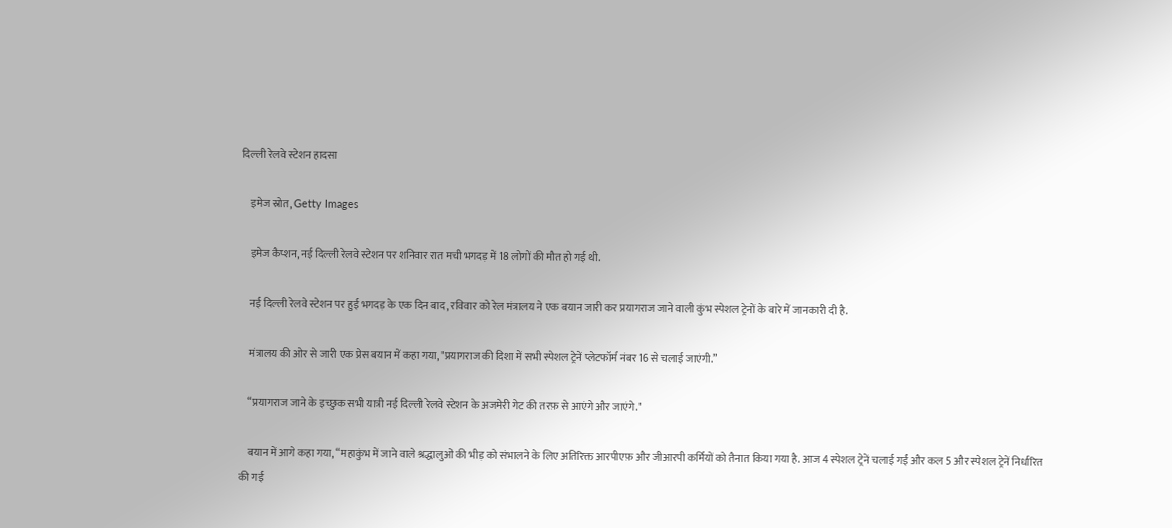दिल्ली रेलवे स्टेशन हादसा

    इमेज स्रोत, Getty Images

    इमेज कैप्शन, नई दिल्ली रेलवे स्टेशन पर शनिवार रात मची भगदड़ में 18 लोगों की मौत हो गई थी.

    नई दिल्ली रेलवे स्टेशन पर हुई भगदड़ के एक दिन बाद, रविवार को रेल मंत्रालय ने एक बयान जारी कर प्रयागराज जाने वाली कुंभ स्पेशल ट्रेनों के बारे में जानकारी दी है.

    मंत्रालय की ओर से जारी एक प्रेस बयान में कहा गया, "प्रयागराज की दिशा में सभी स्पेशल ट्रेनें प्लेटफॉर्म नंबर 16 से चलाई जाएंगी.”

    “प्रयागराज जाने के इच्छुक सभी यात्री नई दिल्ली रेलवे स्टेशन के अजमेरी गेट की तरफ़ से आएंगे और जाएंगे."

    बयान में आगे कहा गया, “महाकुंभ में जाने वाले श्रद्धालुओं की भीड़ को संभालने के लिए अतिरिक्त आरपीएफ़ और जीआरपी कर्मियों को तैनात किया गया है. आज 4 स्पेशल ट्रेनें चलाई गईं और कल 5 और स्पेशल ट्रेनें निर्धारित की गई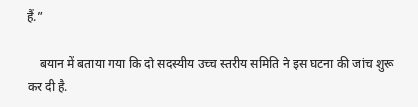हैं.”

    बयान में बताया गया कि दो सदस्यीय उच्च स्तरीय समिति ने इस घटना की जांच शुरू कर दी है.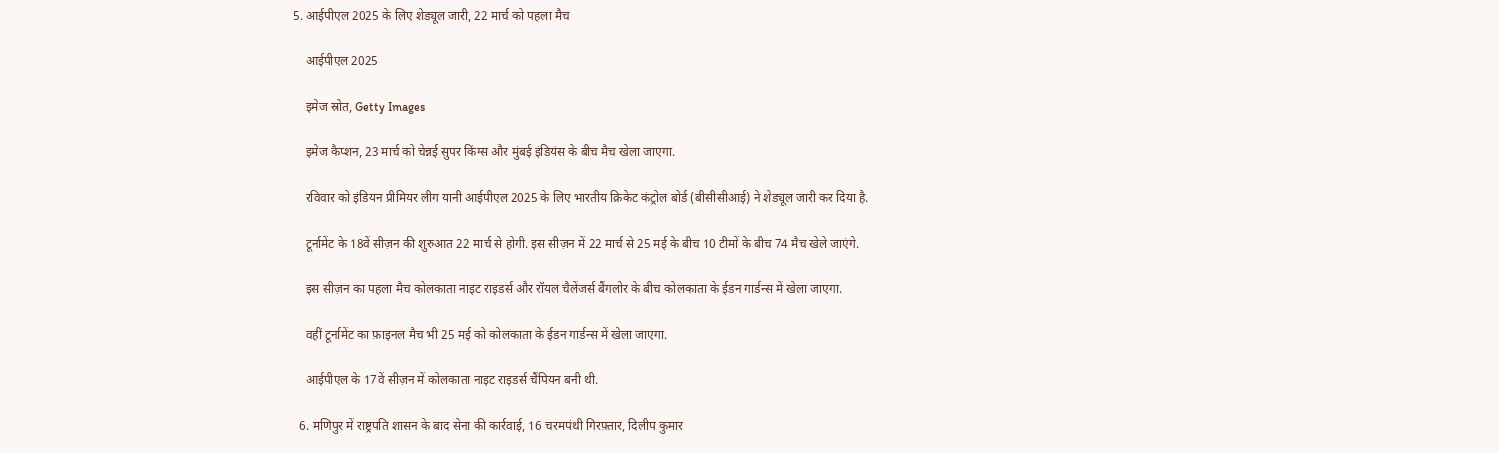5. आईपीएल 2025 के लिए शेड्यूल जारी, 22 मार्च को पहला मैच

    आईपीएल 2025

    इमेज स्रोत, Getty Images

    इमेज कैप्शन, 23 मार्च को चेन्नई सुपर किंग्स और मुंबई इंडियंस के बीच मैच खेला जाएगा.

    रविवार को इंडियन प्रीमियर लीग यानी आईपीएल 2025 के लिए भारतीय क्रिकेट कंट्रोल बोर्ड (बीसीसीआई) ने शेड्यूल जारी कर दिया है.

    टूर्नामेंट के 18वें सीज़न की शुरुआत 22 मार्च से होगी. इस सीज़न में 22 मार्च से 25 मई के बीच 10 टीमों के बीच 74 मैच खेले जाएंगे.

    इस सीज़न का पहला मैच कोलकाता नाइट राइडर्स और रॉयल चैलेंजर्स बैंगलोर के बीच कोलकाता के ईडन गार्डन्स में खेला जाएगा.

    वहीं टूर्नामेंट का फ़ाइनल मैच भी 25 मई को कोलकाता के ईडन गार्डन्स में खेला जाएगा.

    आईपीएल के 17वें सीज़न में कोलकाता नाइट राइडर्स चैंपियन बनी थी.

  6. मणिपुर में राष्ट्रपति शासन के बाद सेना की कार्रवाई, 16 चरमपंथी गिरफ़्तार, दिलीप कुमार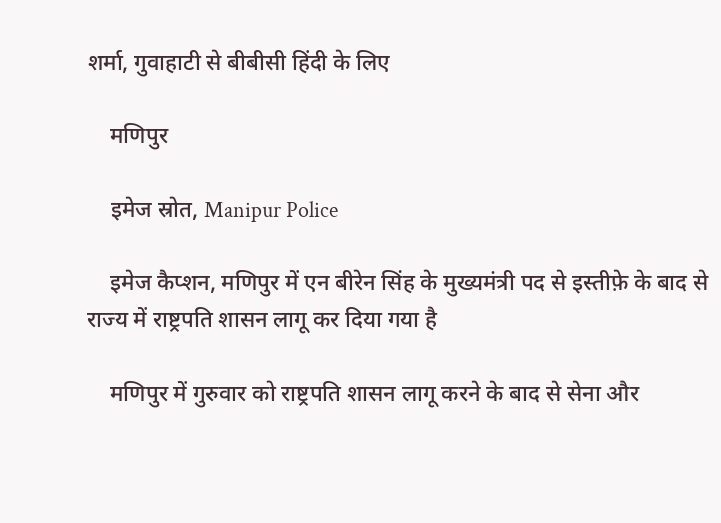शर्मा, गुवाहाटी से बीबीसी हिंदी के लिए

    मणिपुर

    इमेज स्रोत, Manipur Police

    इमेज कैप्शन, मणिपुर में एन बीरेन सिंह के मुख्यमंत्री पद से इस्तीफ़े के बाद से राज्य में राष्ट्रपति शासन लागू कर दिया गया है

    मणिपुर में गुरुवार को राष्ट्रपति शासन लागू करने के बाद से सेना और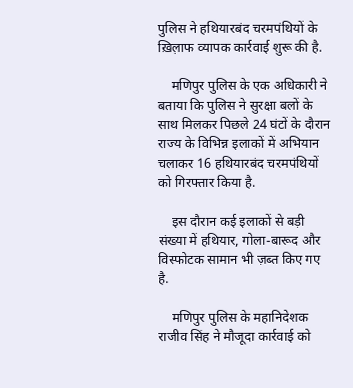पुलिस ने हथियारबंद चरमपंथियों के ख़िल़ाफ व्यापक कार्रवाई शुरू की है.

    मणिपुर पुलिस के एक अधिकारी ने बताया कि पुलिस ने सुरक्षा बलों के साथ मिलकर पिछले 24 घंटों के दौरान राज्य के विभिन्न इलाकों में अभियान चलाकर 16 हथियारबंद चरमपंथियों को गिरफ्तार किया है.

    इस दौरान कई इलाकों से बड़ी संख्या में हथियार, गोला-बारूद और विस्फोटक सामान भी ज़ब्त किए गए है.

    मणिपुर पुलिस के महानिदेशक राजीव सिंह ने मौजूदा कार्रवाई को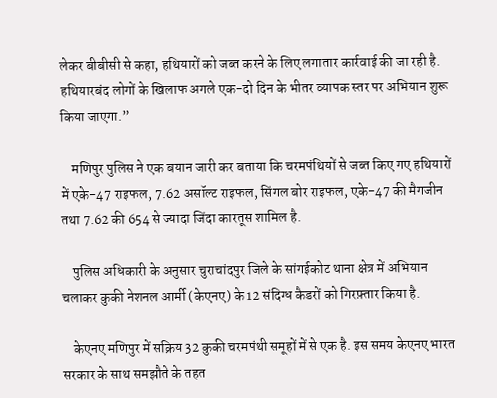लेकर बीबीसी से कहा, हथियारों को जब्त करने के लिए लगातार कार्रवाई की जा रही है. हथियारबंद लोगों के खिलाफ अगले एक-दो दिन के भीतर व्यापक स्तर पर अभियान शुरू किया जाएगा.”

    मणिपुर पुलिस ने एक बयान जारी कर बताया कि चरमपंथियों से जब्त किए गए हथियारों में एके-47 राइफल, 7.62 असॉल्ट राइफल, सिंगल बोर राइफल, एके-47 की मैगजीन तथा 7.62 की 654 से ज्यादा जिंदा कारतूस शामिल है.

    पुलिस अधिकारी के अनुसार चुराचांदपुर जिले के सांगईकोट थाना क्षेत्र में अभियान चलाकर कुकी नेशनल आर्मी (केएनए) के 12 संदिग्ध कैडरों को गिरफ़्तार किया है.

    केएनए मणिपुर में सक्रिय 32 कुकी चरमपंथी समूहों में से एक है. इस समय केएनए भारत सरकार के साथ समझौते के तहत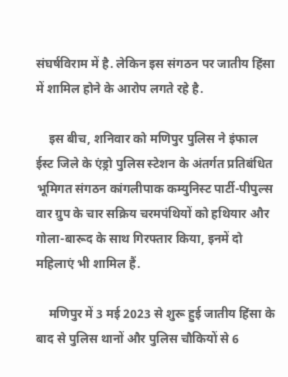संघर्षविराम में है. लेकिन इस संगठन पर जातीय हिंसा में शामिल होने के आरोप लगते रहे है.

    इस बीच, शनिवार को मणिपुर पुलिस ने इंफाल ईस्ट जिले के एंड्रो पुलिस स्टेशन के अंतर्गत प्रतिबंधित भूमिगत संगठन कांगलीपाक कम्युनिस्ट पार्टी-पीपुल्स वार ग्रुप के चार सक्रिय चरमपंथियों को हथियार और गोला-बारूद के साथ गिरफ्तार किया, इनमें दो महिलाएं भी शामिल हैं.

    मणिपुर में 3 मई 2023 से शुरू हुई जातीय हिंसा के बाद से पुलिस थानों और पुलिस चौकियों से 6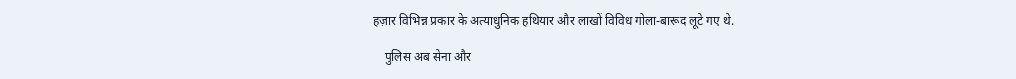हज़ार विभिन्न प्रकार के अत्याधुनिक हथियार और लाखों विविध गोला-बारूद लूटे गए थे.

    पुलिस अब सेना और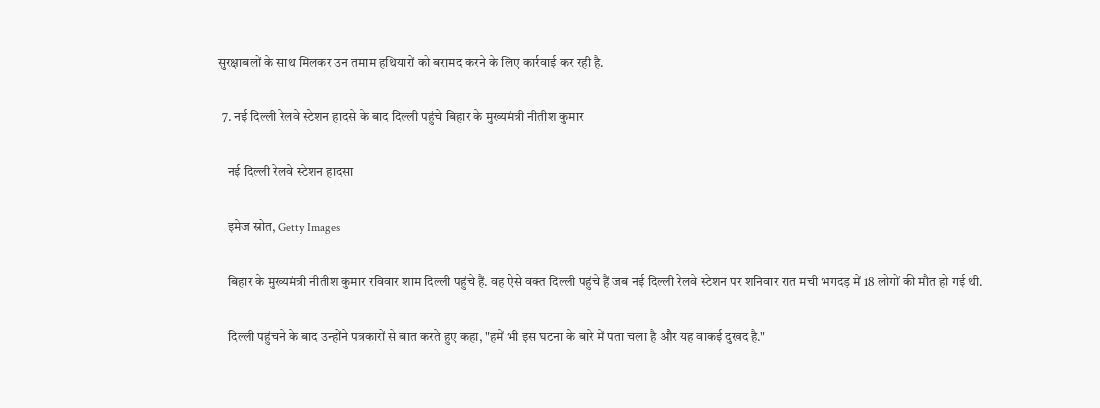सुरक्षाबलों के साथ मिलकर उन तमाम हथियारों को बरामद करने के लिए कार्रवाई कर रही है.

  7. नई दिल्ली रेलवे स्टेशन हादसे के बाद दिल्ली पहुंचे बिहार के मुख्यमंत्री नीतीश कुमार

    नई दिल्ली रेलवे स्टेशन हादसा

    इमेज स्रोत, Getty Images

    बिहार के मुख्यमंत्री नीतीश कुमार रविवार शाम दिल्ली पहुंचे हैं. वह ऐसे वक्त दिल्ली पहुंचे हैं जब नई दिल्ली रेलवे स्टेशन पर शनिवार रात मची भगदड़ में 18 लोगों की मौत हो गई थी.

    दिल्ली पहुंचने के बाद उन्होंने पत्रकारों से बात करते हुए कहा, "हमें भी इस घटना के बारे में पता चला है और यह वाकई दुखद है."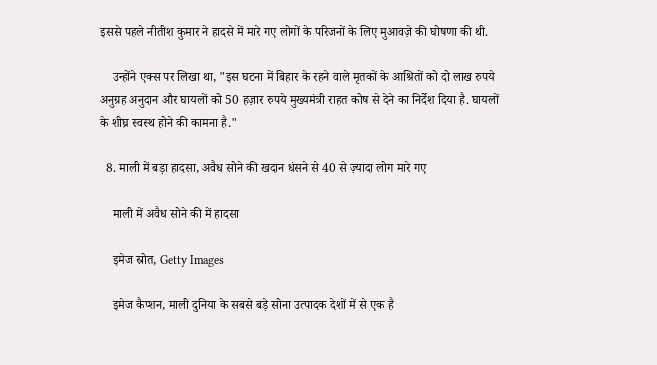इससे पहले नीतीश कुमार ने हादसे में मारे गए लोगों के परिजनों के लिए मुआवज़े की घोषणा की थी.

    उन्होंने एक्स पर लिखा था, "इस घटना में बिहार के रहने वाले मृतकों के आश्रितों को दो लाख रुपये अनुग्रह अनुदान और घायलों को 50 हज़ार रुपये मुख्यमंत्री राहत कोष से देने का निर्देश दिया है. घायलों के शीघ्र स्वस्थ होने की कामना है."

  8. माली में बड़ा हादसा, अवैध सोने की खदान धंसने से 40 से ज़्यादा लोग मारे गए

    माली में अवैध सोने की में हादसा

    इमेज स्रोत, Getty Images

    इमेज कैप्शन, माली दुनिया के सबसे बड़े सोना उत्पादक देशों में से एक है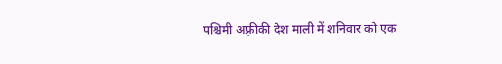पश्चिमी अफ़्रीकी देश माली में शनिवार को एक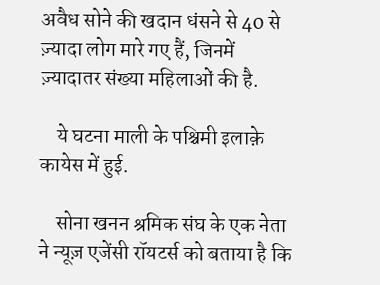अवैध सोने की खदान धंसने से 40 से ज़्यादा लोग मारे गए हैं, जिनमें ज़्यादातर संख्या महिलाओं की है.

    ये घटना माली के पश्चिमी इलाक़े कायेस में हुई.

    सोना खनन श्रमिक संघ के एक नेता ने न्यूज़ एजेंसी रॉयटर्स को बताया है कि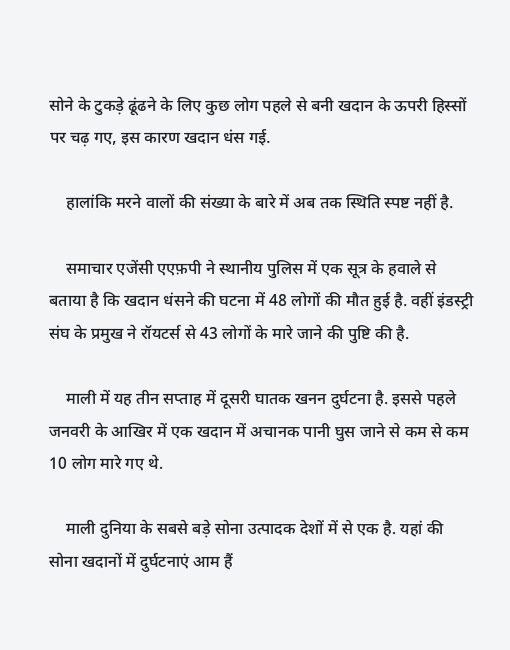सोने के टुकड़े ढूंढने के लिए कुछ लोग पहले से बनी खदान के ऊपरी हिस्सों पर चढ़ गए, इस कारण खदान धंस गई.

    हालांकि मरने वालों की संख्या के बारे में अब तक स्थिति स्पष्ट नहीं है.

    समाचार एजेंसी एएफ़पी ने स्थानीय पुलिस में एक सूत्र के हवाले से बताया है कि खदान धंसने की घटना में 48 लोगों की मौत हुई है. वहीं इंडस्ट्री संघ के प्रमुख ने रॉयटर्स से 43 लोगों के मारे जाने की पुष्टि की है.

    माली में यह तीन सप्ताह में दूसरी घातक खनन दुर्घटना है. इससे पहले जनवरी के आखिर में एक खदान में अचानक पानी घुस जाने से कम से कम 10 लोग मारे गए थे.

    माली दुनिया के सबसे बड़े सोना उत्पादक देशों में से एक है. यहां की सोना खदानों में दुर्घटनाएं आम हैं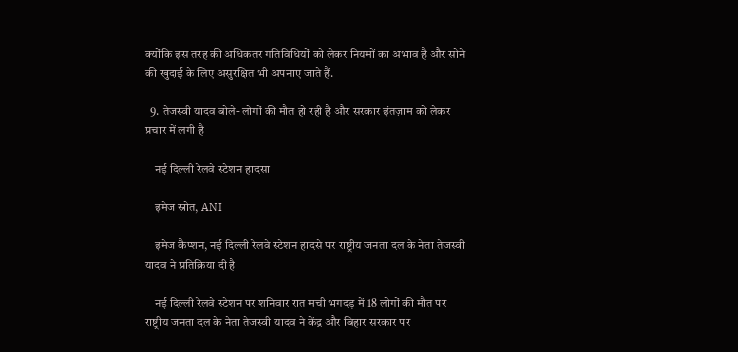क्योंकि इस तरह की अधिकतर गतिविधियों को लेकर नियमों का अभाव है और सोने की खुदाई के लिए असुरक्षित भी अपनाए जाते हैं.

  9. तेजस्वी यादव बोले- लोगों की मौत हो रही है और सरकार इंतज़ाम को लेकर प्रचार में लगी है

    नई दिल्ली रेलवे स्टेशन हादसा

    इमेज स्रोत, ANI

    इमेज कैप्शन, नई दिल्ली रेलवे स्टेशन हादसे पर राष्ट्रीय जनता दल के नेता तेजस्वी यादव ने प्रतिक्रिया दी है

    नई दिल्ली रेलवे स्टेशन पर शनिवार रात मची भगदड़ में 18 लोगों की मौत पर राष्ट्रीय जनता दल के नेता तेजस्वी यादव ने केंद्र और बिहार सरकार पर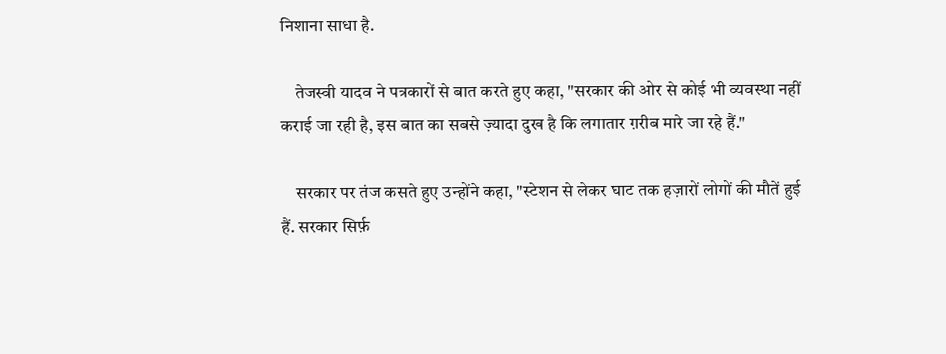निशाना साधा है.

    तेजस्वी यादव ने पत्रकारों से बात करते हुए कहा, "सरकार की ओर से कोई भी व्यवस्था नहीं कराई जा रही है, इस बात का सबसे ज़्यादा दुख है कि लगातार ग़रीब मारे जा रहे हैं."

    सरकार पर तंज कसते हुए उन्होंने कहा, "स्टेशन से लेकर घाट तक हज़ारों लोगों की मौतें हुई हैं. सरकार सिर्फ़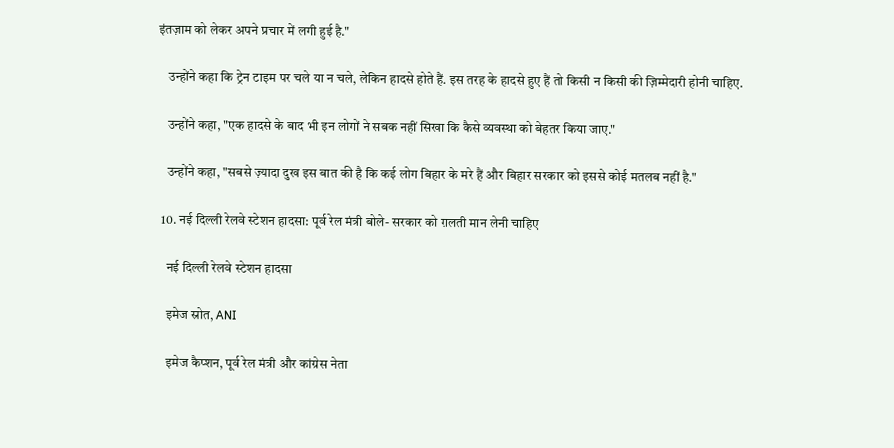इंतज़ाम को लेकर अपने प्रचार में लगी हुई है."

    उन्होंने कहा कि ट्रेन टाइम पर चले या न चले, लेकिन हादसे होते हैं. इस तरह के हादसे हुए हैं तो किसी न किसी की ज़िम्मेदारी होनी चाहिए.

    उन्होंने कहा, "एक हादसे के बाद भी इन लोगों ने सबक नहीं सिखा कि कैसे व्यवस्था को बेहतर किया जाए."

    उन्होंने कहा, "सबसे ज़्यादा दुख इस बात की है कि कई लोग बिहार के मरे हैं और बिहार सरकार को इससे कोई मतलब नहीं है."

  10. नई दिल्ली रेलवे स्टेशन हादसा: पूर्व रेल मंत्री बोले- सरकार को ग़लती मान लेनी चाहिए

    नई दिल्ली रेलवे स्टेशन हादसा

    इमेज स्रोत, ANI

    इमेज कैप्शन, पूर्व रेल मंत्री और कांग्रेस नेता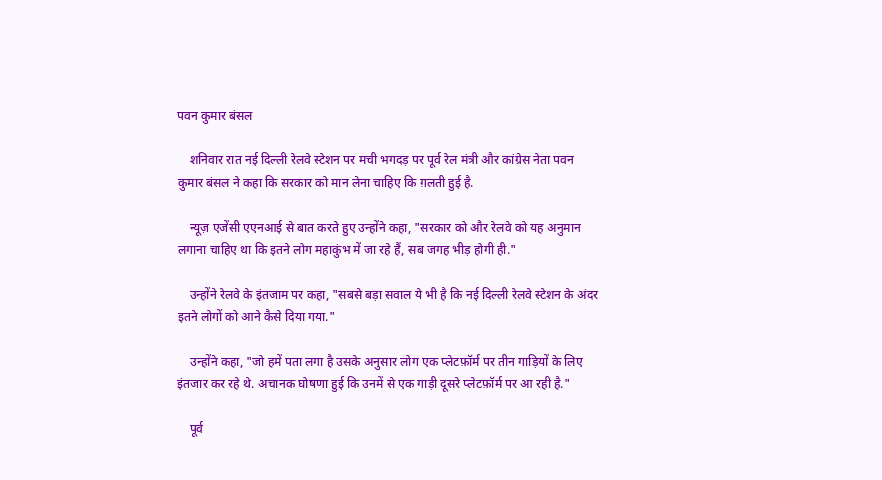पवन कुमार बंसल

    शनिवार रात नई दिल्ली रेलवे स्टेशन पर मची भगदड़ पर पूर्व रेल मंत्री और कांग्रेस नेता पवन कुमार बंसल ने कहा कि सरकार को मान लेना चाहिए कि ग़लती हुई है.

    न्यूज़ एजेंसी एएनआई से बात करते हुए उन्होंने कहा, "सरकार को और रेलवे को यह अनुमान लगाना चाहिए था कि इतने लोग महाकुंभ में जा रहे हैं, सब जगह भीड़ होगी ही."

    उन्होंने रेलवे के इंतजाम पर कहा, "सबसे बड़ा सवाल ये भी है कि नई दिल्ली रेलवे स्टेशन के अंदर इतने लोगों को आने कैसे दिया गया."

    उन्होंने कहा, "जो हमें पता लगा है उसके अनुसार लोग एक प्लेटफ़ॉर्म पर तीन गाड़ियों के लिए इंतजार कर रहे थे. अचानक घोषणा हुई कि उनमें से एक गाड़ी दूसरे प्लेटफ़ॉर्म पर आ रही है."

    पूर्व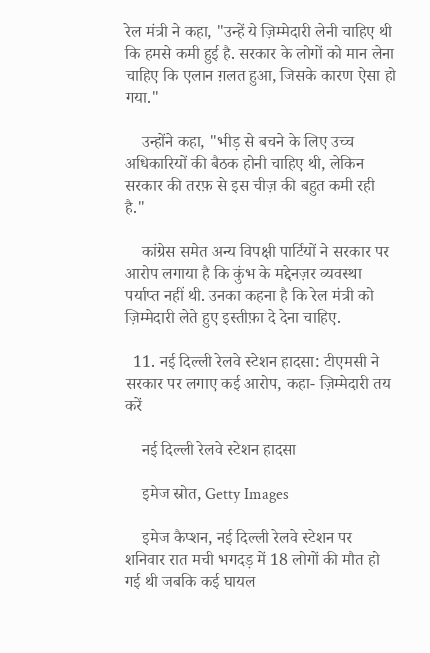रेल मंत्री ने कहा, "उन्हें ये ज़िम्मेदारी लेनी चाहिए थी कि हमसे कमी हुई है. सरकार के लोगों को मान लेना चाहिए कि एलान ग़लत हुआ, जिसके कारण ऐसा हो गया."

    उन्होंने कहा, "भीड़ से बचने के लिए उच्च अधिकारियों की बैठक होनी चाहिए थी, लेकिन सरकार की तरफ़ से इस चीज़ की बहुत कमी रही है."

    कांग्रेस समेत अन्य विपक्षी पार्टियों ने सरकार पर आरोप लगाया है कि कुंभ के मद्देनज़र व्यवस्था पर्याप्त नहीं थी. उनका कहना है कि रेल मंत्री को ज़िम्मेदारी लेते हुए इस्तीफ़ा दे देना चाहिए.

  11. नई दिल्ली रेलवे स्टेशन हादसा: टीएमसी ने सरकार पर लगाए कई आरोप, कहा- ज़िम्मेदारी तय करें

    नई दिल्ली रेलवे स्टेशन हादसा

    इमेज स्रोत, Getty Images

    इमेज कैप्शन, नई दिल्ली रेलवे स्टेशन पर शनिवार रात मची भगदड़ में 18 लोगों की मौत हो गई थी जबकि कई घायल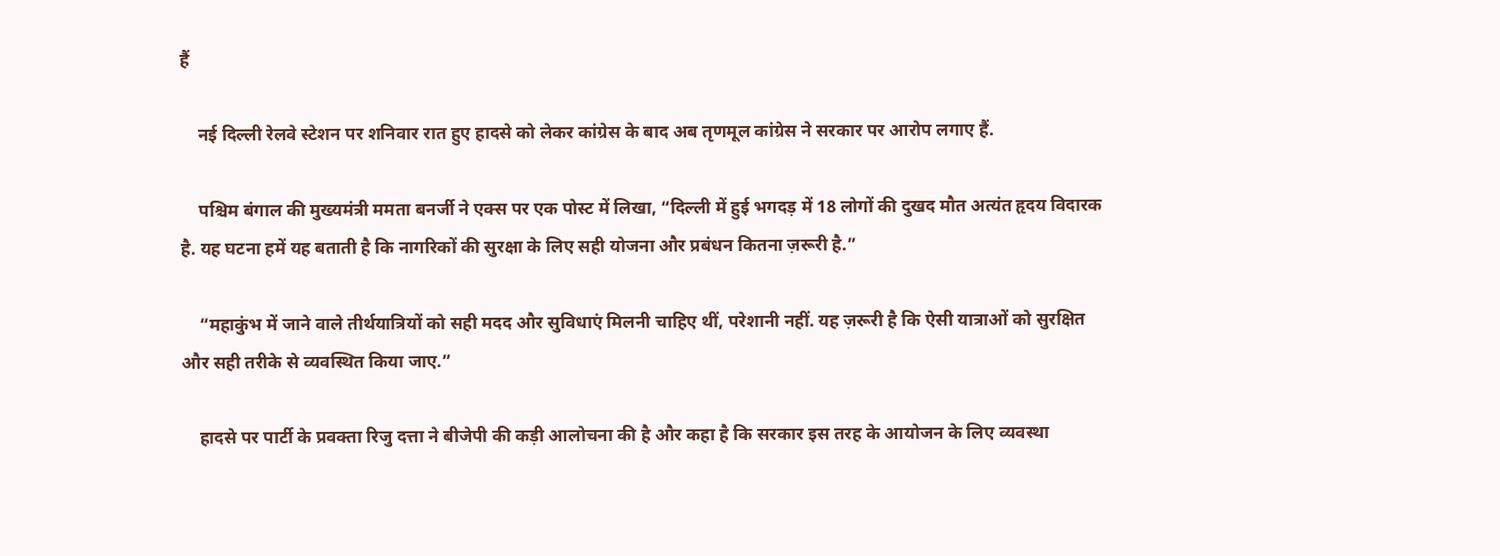हैं

    नई दिल्ली रेलवे स्टेशन पर शनिवार रात हुए हादसे को लेकर कांग्रेस के बाद अब तृणमूल कांग्रेस ने सरकार पर आरोप लगाए हैं.

    पश्चिम बंगाल की मुख्यमंत्री ममता बनर्जी ने एक्स पर एक पोस्ट में लिखा, “दिल्ली में हुई भगदड़ में 18 लोगों की दुखद मौत अत्यंत हृदय विदारक है. यह घटना हमें यह बताती है कि नागरिकों की सुरक्षा के लिए सही योजना और प्रबंधन कितना ज़रूरी है.”

    “महाकुंभ में जाने वाले तीर्थयात्रियों को सही मदद और सुविधाएं मिलनी चाहिए थीं, परेशानी नहीं. यह ज़रूरी है कि ऐसी यात्राओं को सुरक्षित और सही तरीके से व्यवस्थित किया जाए.”

    हादसे पर पार्टी के प्रवक्ता रिजु दत्ता ने बीजेपी की कड़ी आलोचना की है और कहा है कि सरकार इस तरह के आयोजन के लिए व्यवस्था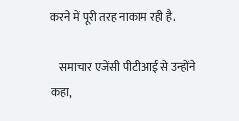करने में पूरी तरह नाकाम रही है.

    समाचार एजेंसी पीटीआई से उन्होंने कहा,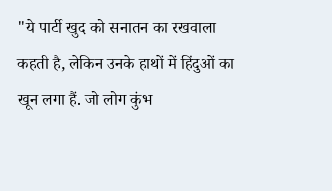"ये पार्टी खुद को सनातन का रखवाला कहती है, लेकिन उनके हाथों में हिंदुओं का खून लगा हैं. जो लोग कुंभ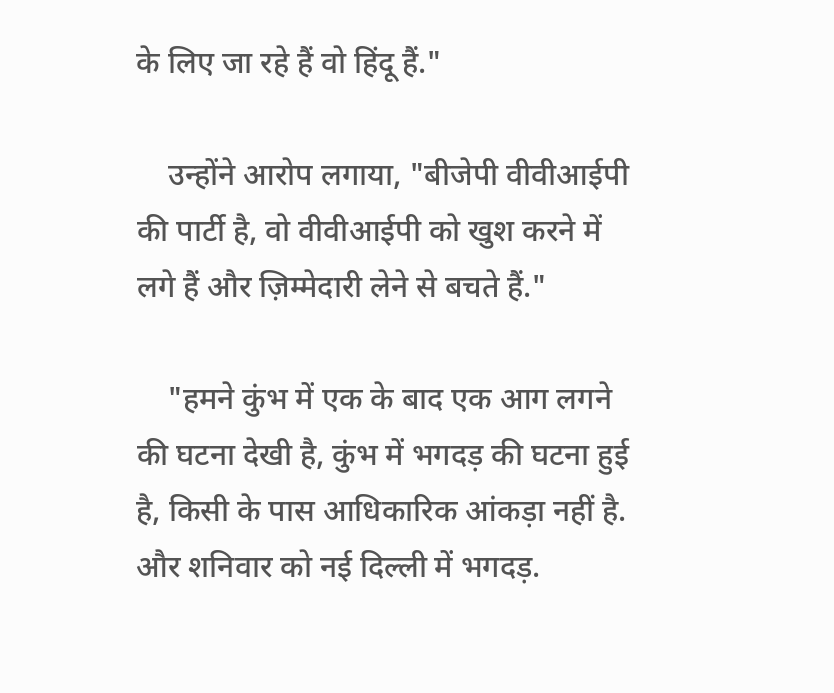के लिए जा रहे हैं वो हिंदू हैं."

    उन्होंने आरोप लगाया, "बीजेपी वीवीआईपी की पार्टी है, वो वीवीआईपी को खुश करने में लगे हैं और ज़िम्मेदारी लेने से बचते हैं."

    "हमने कुंभ में एक के बाद एक आग लगने की घटना देखी है, कुंभ में भगदड़ की घटना हुई है, किसी के पास आधिकारिक आंकड़ा नहीं है. और शनिवार को नई दिल्ली में भगदड़.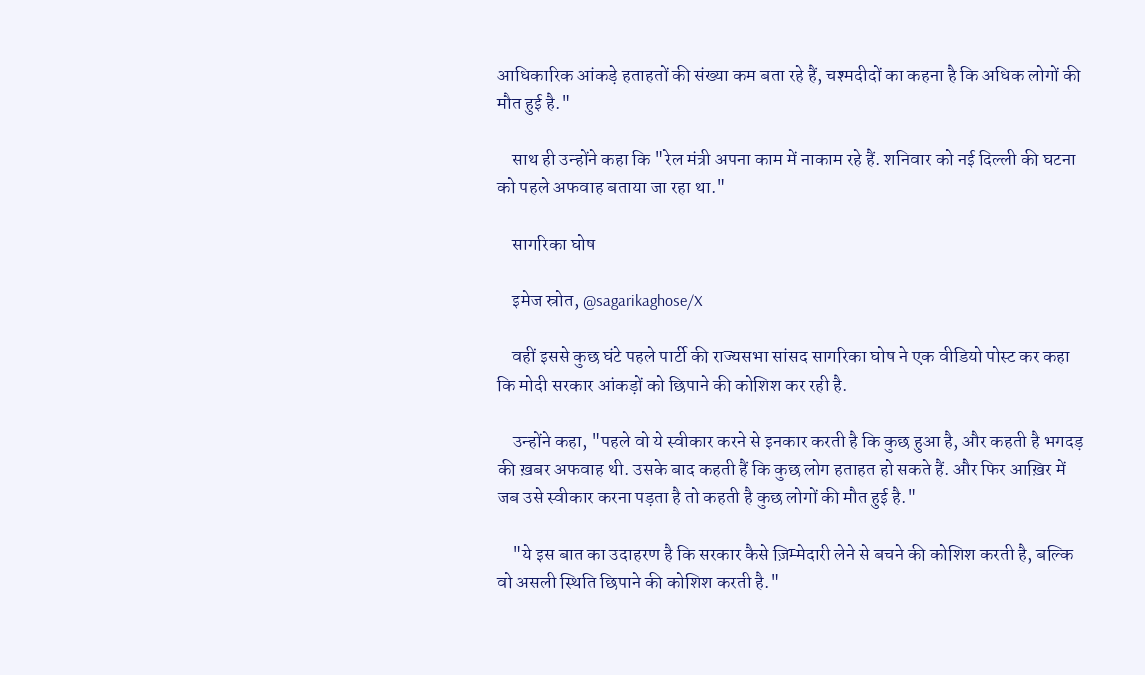आधिकारिक आंकड़े हताहतों की संख्या कम बता रहे हैं, चश्मदीदों का कहना है कि अधिक लोगों की मौत हुई है."

    साथ ही उन्होंने कहा कि "रेल मंत्री अपना काम में नाकाम रहे हैं. शनिवार को नई दिल्ली की घटना को पहले अफवाह बताया जा रहा था."

    सागरिका घोष

    इमेज स्रोत, @sagarikaghose/X

    वहीं इससे कुछ घंटे पहले पार्टी की राज्यसभा सांसद सागरिका घोष ने एक वीडियो पोस्ट कर कहा कि मोदी सरकार आंकड़ों को छिपाने की कोशिश कर रही है.

    उन्होंने कहा, "पहले वो ये स्वीकार करने से इनकार करती है कि कुछ हुआ है, और कहती है भगदड़ की ख़बर अफवाह थी. उसके बाद कहती हैं कि कुछ लोग हताहत हो सकते हैं. और फिर आख़िर में जब उसे स्वीकार करना पड़ता है तो कहती है कुछ लोगों की मौत हुई है."

    "ये इस बात का उदाहरण है कि सरकार कैसे ज़िम्मेदारी लेने से बचने की कोशिश करती है, बल्कि वो असली स्थिति छिपाने की कोशिश करती है."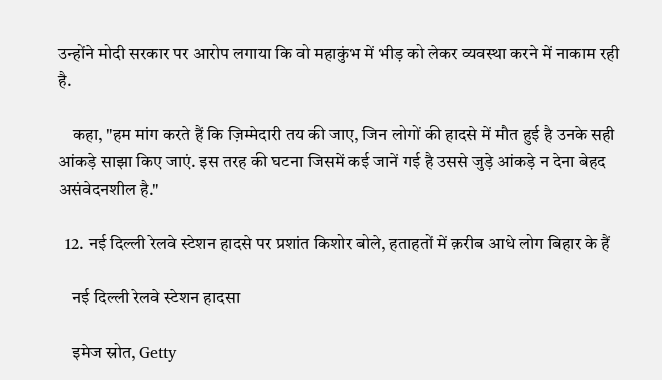उन्होंने मोदी सरकार पर आरोप लगाया कि वो महाकुंभ में भीड़ को लेकर व्यवस्था करने में नाकाम रही है.

    कहा, "हम मांग करते हैं कि ज़िम्मेदारी तय की जाए, जिन लोगों की हादसे में मौत हुई है उनके सही आंकड़े साझा किए जाएं. इस तरह की घटना जिसमें कई जानें गई है उससे जुड़े आंकड़े न देना बेहद असंवेदनशील है."

  12. नई दिल्ली रेलवे स्टेशन हादसे पर प्रशांत किशोर बोले, हताहतों में क़रीब आधे लोग बिहार के हैं

    नई दिल्ली रेलवे स्टेशन हादसा

    इमेज स्रोत, Getty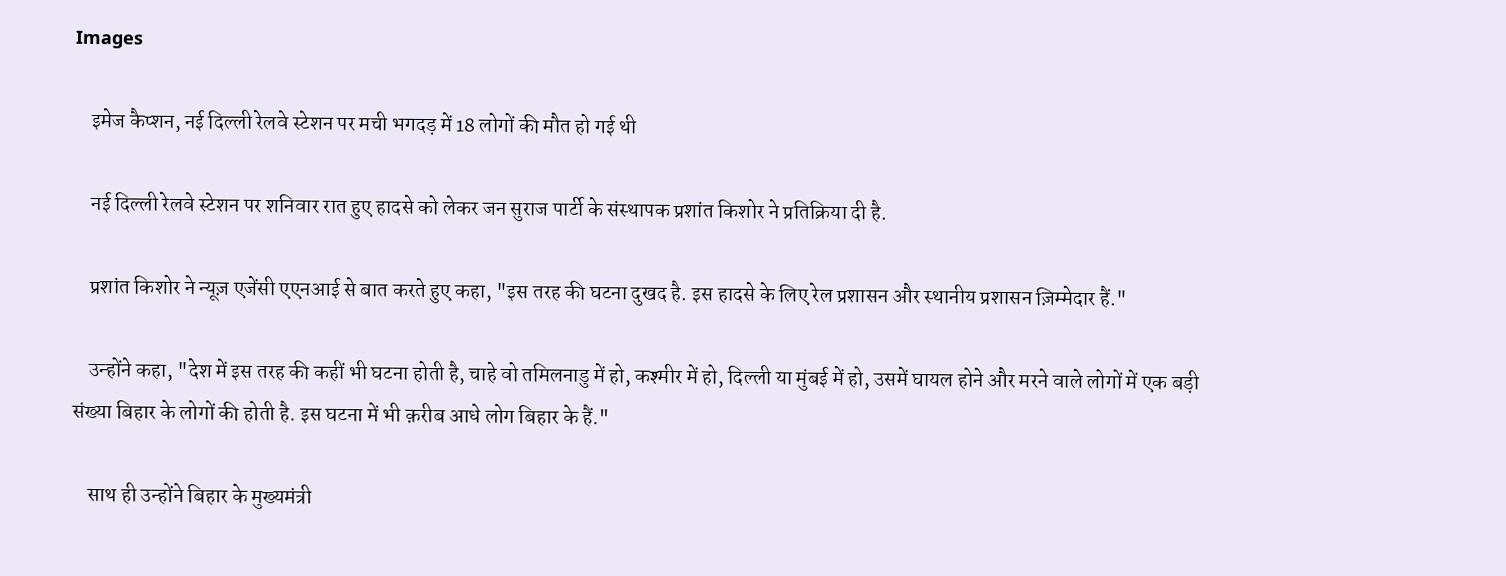Images

    इमेज कैप्शन, नई दिल्ली रेलवे स्टेशन पर मची भगदड़ में 18 लोगों की मौत हो गई थी

    नई दिल्ली रेलवे स्टेशन पर शनिवार रात हुए हादसे को लेकर जन सुराज पार्टी के संस्थापक प्रशांत किशोर ने प्रतिक्रिया दी है.

    प्रशांत किशोर ने न्यूज़ एजेंसी एएनआई से बात करते हुए कहा, "इस तरह की घटना दुखद है. इस हादसे के लिए रेल प्रशासन और स्थानीय प्रशासन ज़िम्मेदार हैं."

    उन्होंने कहा, "देश में इस तरह की कहीं भी घटना होती है, चाहे वो तमिलनाडु में हो, कश्मीर में हो, दिल्ली या मुंबई में हो, उसमें घायल होने और मरने वाले लोगों में एक बड़ी संख्या बिहार के लोगों की होती है. इस घटना में भी क़रीब आधे लोग बिहार के हैं."

    साथ ही उन्होंने बिहार के मुख्यमंत्री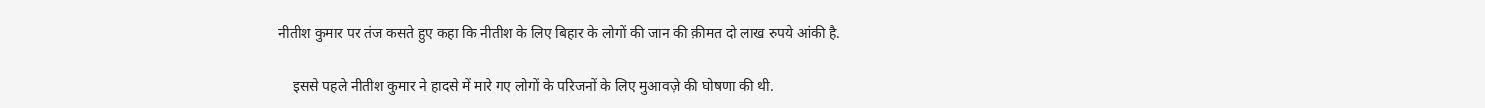नीतीश कुमार पर तंज कसते हुए कहा कि नीतीश के लिए बिहार के लोगों की जान की क़ीमत दो लाख रुपये आंकी है.

    इससे पहले नीतीश कुमार ने हादसे में मारे गए लोगों के परिजनों के लिए मुआवज़े की घोषणा की थी.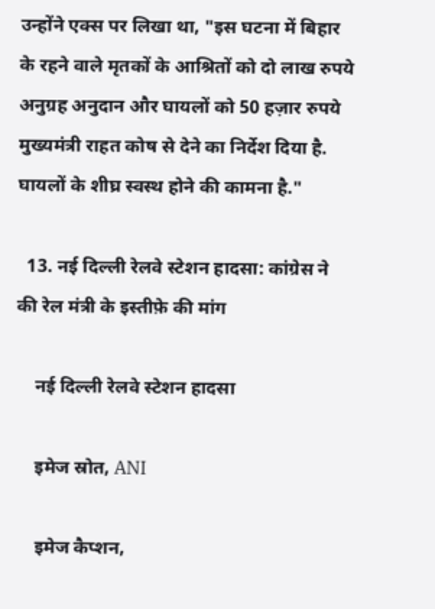उन्होंने एक्स पर लिखा था, "इस घटना में बिहार के रहने वाले मृतकों के आश्रितों को दो लाख रुपये अनुग्रह अनुदान और घायलों को 50 हज़ार रुपये मुख्यमंत्री राहत कोष से देने का निर्देश दिया है. घायलों के शीघ्र स्वस्थ होने की कामना है."

  13. नई दिल्ली रेलवे स्टेशन हादसा: कांग्रेस ने की रेल मंत्री के इस्तीफ़े की मांग

    नई दिल्ली रेलवे स्टेशन हादसा

    इमेज स्रोत, ANI

    इमेज कैप्शन,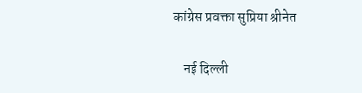कांग्रेस प्रवक्ता सुप्रिया श्रीनेत

    नई दिल्ली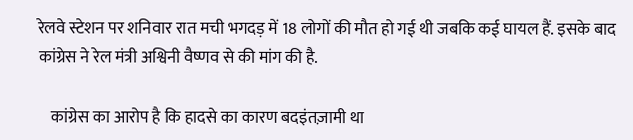रेलवे स्टेशन पर शनिवार रात मची भगदड़ में 18 लोगों की मौत हो गई थी जबकि कई घायल हैं. इसके बाद कांग्रेस ने रेल मंत्री अश्विनी वैष्णव से की मांग की है.

    कांग्रेस का आरोप है कि हादसे का कारण बदइंतज़ामी था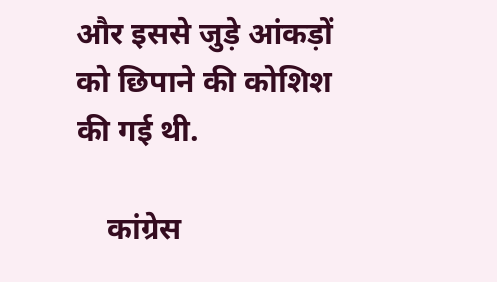और इससे जुड़े आंकड़ों को छिपाने की कोशिश की गई थी.

    कांग्रेस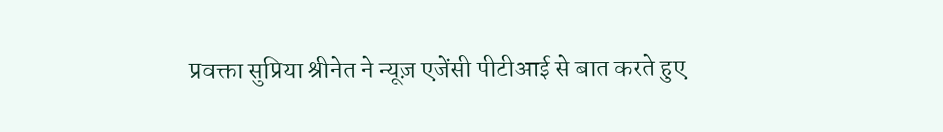प्रवक्ता सुप्रिया श्रीनेत ने न्यूज़ एजेंसी पीटीआई से बात करते हुए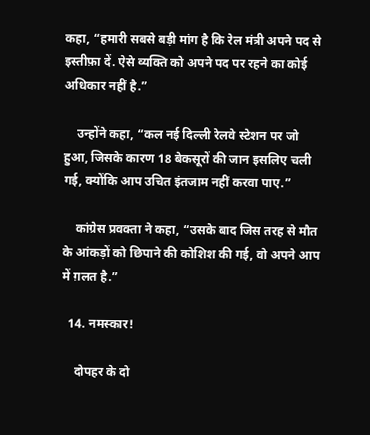कहा, “हमारी सबसे बड़ी मांग है कि रेल मंत्री अपने पद से इस्तीफ़ा दें. ऐसे व्यक्ति को अपने पद पर रहने का कोई अधिकार नहीं है.”

    उन्होंने कहा, “कल नई दिल्ली रेलवे स्टेशन पर जो हुआ, जिसके कारण 18 बेकसूरों की जान इसलिए चली गई, क्योंकि आप उचित इंतजाम नहीं करवा पाए.”

    कांग्रेस प्रवक्ता ने कहा, “उसके बाद जिस तरह से मौत के आंकड़ों को छिपाने की कोशिश की गई, वो अपने आप में ग़लत है.”

  14. नमस्कार!

    दोपहर के दो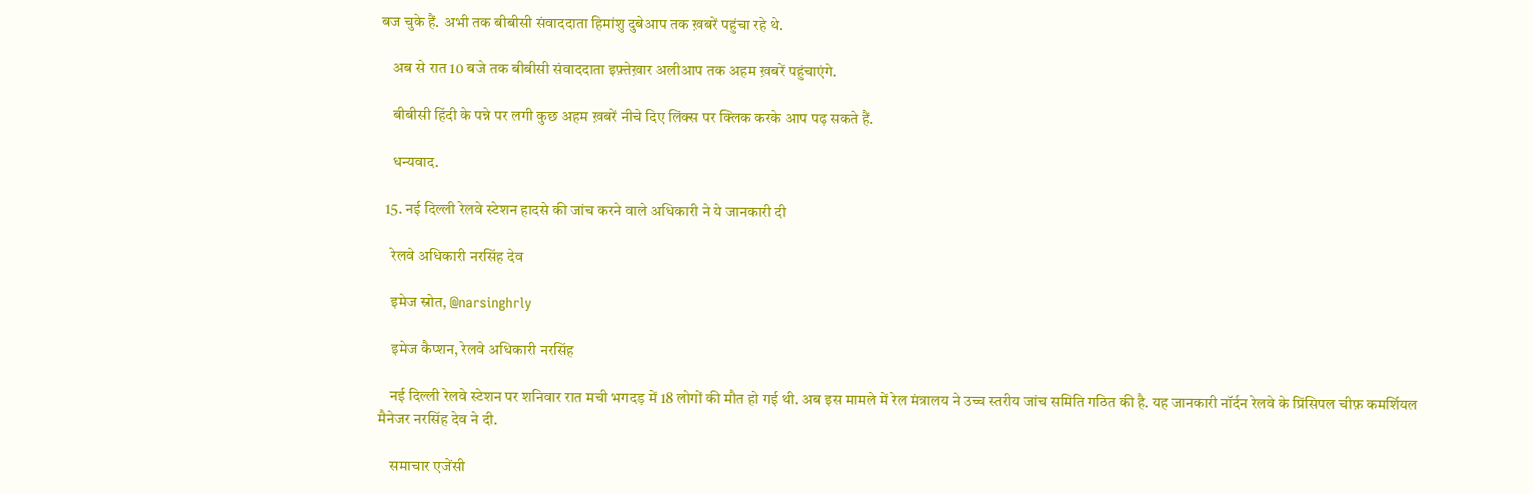बज चुके हैं. अभी तक बीबीसी संवाददाता हिमांशु दुबेआप तक ख़बरें पहुंचा रहे थे.

    अब से रात 10 बजे तक बीबीसी संवाददाता इफ़्तेख़ार अलीआप तक अहम ख़बरें पहुंचाएंगे.

    बीबीसी हिंदी के पन्ने पर लगी कुछ अहम ख़बरें नीचे दिए लिंक्स पर क्लिक करके आप पढ़ सकते हैं.

    धन्यवाद.

  15. नई दिल्ली रेलवे स्टेशन हादसे की जांच करने वाले अधिकारी ने ये जानकारी दी

    रेलवे अधिकारी नरसिंह देव

    इमेज स्रोत, @narsinghrly

    इमेज कैप्शन, रेलवे अधिकारी नरसिंह

    नई दिल्ली रेलवे स्टेशन पर शनिवार रात मची भगदड़ में 18 लोगों की मौत हो गई थी. अब इस मामले में रेल मंत्रालय ने उच्च स्तरीय जांच समिति गठित की है. यह जानकारी नॉर्दन रेलवे के प्रिंसिपल चीफ़ कमर्शियल मैनेजर नरसिंह देव ने दी.

    समाचार एजेंसी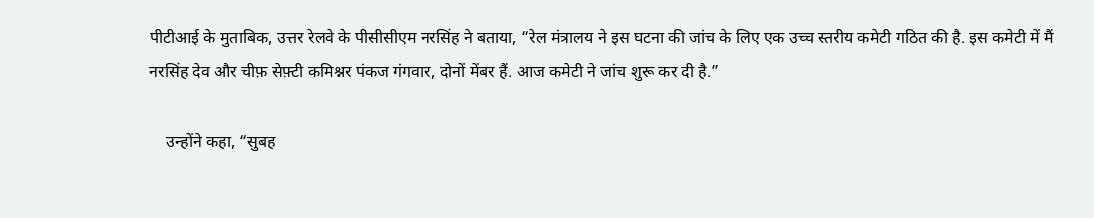पीटीआई के मुताबिक, उत्तर रेलवे के पीसीसीएम नरसिंह ने बताया, “रेल मंत्रालय ने इस घटना की जांच के लिए एक उच्च स्तरीय कमेटी गठित की है. इस कमेटी में मैं नरसिंह देव और चीफ़ सेफ़्टी कमिश्नर पंकज गंगवार, दोनों मेंबर हैं. आज कमेटी ने जांच शुरू कर दी है.”

    उन्होंने कहा, “सुबह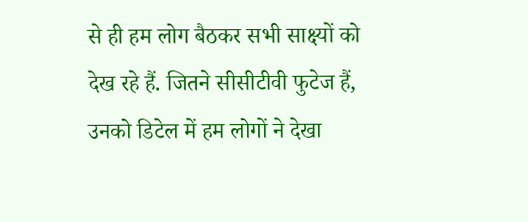से ही हम लोग बैठकर सभी साक्ष्यों को देख रहे हैं. जितने सीसीटीवी फुटेज हैं, उनको डिटेल में हम लोगों ने देखा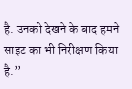है. उनको देखने के बाद हमने साइट का भी निरीक्षण किया है.”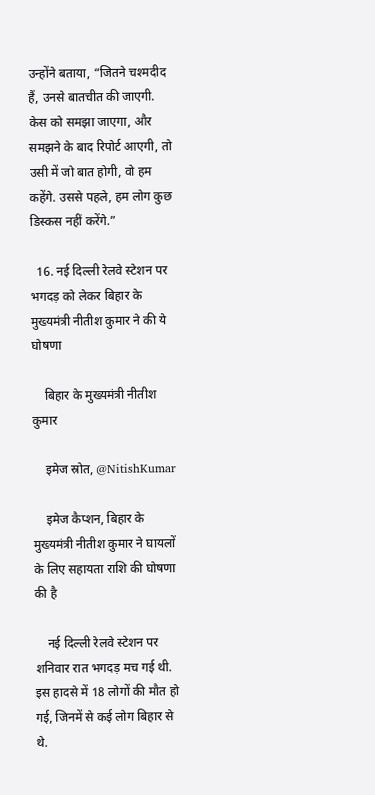उन्होंने बताया, “जितने चश्मदीद हैं, उनसे बातचीत की जाएगी. केस को समझा जाएगा, और समझने के बाद रिपोर्ट आएगी, तो उसी में जो बात होगी, वो हम कहेंगे. उससे पहले, हम लोग कुछ डिस्कस नहीं करेंगे.”

  16. नई दिल्ली रेलवे स्टेशन पर भगदड़ को लेकर बिहार के मुख्यमंत्री नीतीश कुमार ने की ये घोषणा

    बिहार के मुख्यमंत्री नीतीश कुमार

    इमेज स्रोत, @NitishKumar

    इमेज कैप्शन, बिहार के मुख्यमंत्री नीतीश कुमार ने घायलों के लिए सहायता राशि की घोषणा की है

    नई दिल्ली रेलवे स्टेशन पर शनिवार रात भगदड़ मच गई थी. इस हादसे में 18 लोगों की मौत हो गई, जिनमें से कई लोग बिहार से थे.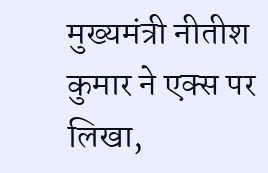मुख्यमंत्री नीतीश कुमार ने एक्स पर लिखा,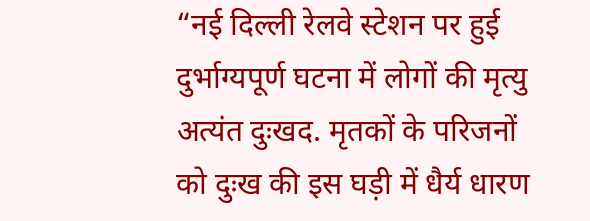“नई दिल्ली रेलवे स्टेशन पर हुई दुर्भाग्यपूर्ण घटना में लोगों की मृत्यु अत्यंत दुःखद. मृतकों के परिजनों को दुःख की इस घड़ी में धैर्य धारण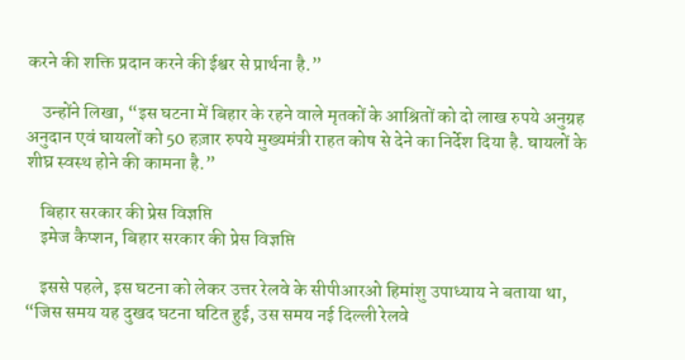करने की शक्ति प्रदान करने की ईश्वर से प्रार्थना है.”

    उन्होंने लिखा, “इस घटना में बिहार के रहने वाले मृतकों के आश्रितों को दो लाख रुपये अनुग्रह अनुदान एवं घायलों को 50 हज़ार रुपये मुख्यमंत्री राहत कोष से देने का निर्देश दिया है. घायलों के शीघ्र स्वस्थ होने की कामना है.”

    बिहार सरकार की प्रेस विज्ञप्ति
    इमेज कैप्शन, बिहार सरकार की प्रेस विज्ञप्ति

    इससे पहले, इस घटना को लेकर उत्तर रेलवे के सीपीआरओ हिमांशु उपाध्याय ने बताया था, “जिस समय यह दुखद घटना घटित हुई, उस समय नई दिल्ली रेलवे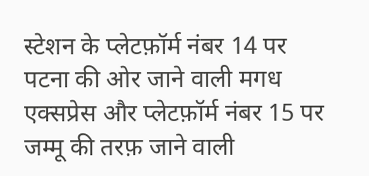स्टेशन के प्लेटफ़ॉर्म नंबर 14 पर पटना की ओर जाने वाली मगध एक्सप्रेस और प्लेटफ़ॉर्म नंबर 15 पर जम्मू की तरफ़ जाने वाली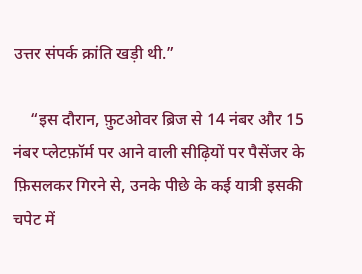उत्तर संपर्क क्रांति खड़ी थी.”

    “इस दौरान, फ़ुटओवर ब्रिज से 14 नंबर और 15 नंबर प्लेटफ़ॉर्म पर आने वाली सीढ़ियों पर पैसेंजर के फ़िसलकर गिरने से, उनके पीछे के कई यात्री इसकी चपेट में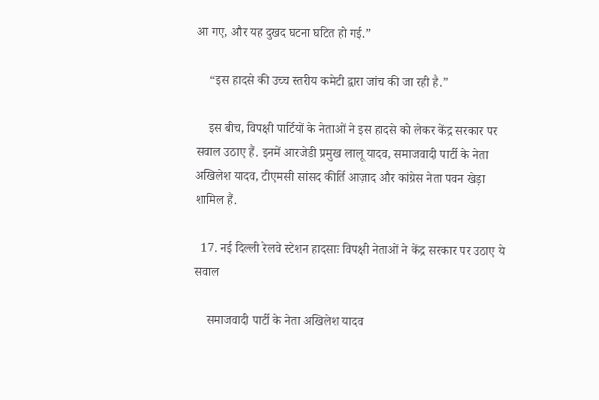आ गए, और यह दुखद घटना घटित हो गई.”

    “इस हादसे की उच्च स्तरीय कमेटी द्वारा जांच की जा रही है.”

    इस बीच, विपक्षी पार्टियों के नेताओं ने इस हादसे को लेकर केंद्र सरकार पर सवाल उठाए हैं. इनमें आरजेडी प्रमुख लालू यादव, समाजवादी पार्टी के नेता अखिलेश यादव, टीएमसी सांसद कीर्ति आज़ाद और कांग्रेस नेता पवन खेड़ा शामिल हैं.

  17. नई दिल्ली रेलवे स्टेशन हादसाः विपक्षी नेताओं ने केंद्र सरकार पर उठाए ये सवाल

    समाजवादी पार्टी के नेता अखिलेश यादव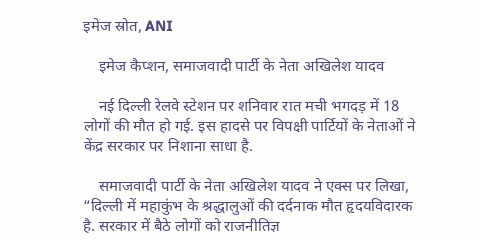इमेज स्रोत, ANI

    इमेज कैप्शन, समाजवादी पार्टी के नेता अखिलेश यादव

    नई दिल्ली रेलवे स्टेशन पर शनिवार रात मची भगदड़ में 18 लोगों की मौत हो गई. इस हादसे पर विपक्षी पार्टियों के नेताओं ने केंद्र सरकार पर निशाना साधा है.

    समाजवादी पार्टी के नेता अखिलेश यादव ने एक्स पर लिखा, “दिल्ली में महाकुंभ के श्रद्धालुओं की दर्दनाक मौत हृदयविदारक है. सरकार में बैठे लोगों को राजनीतिज्ञ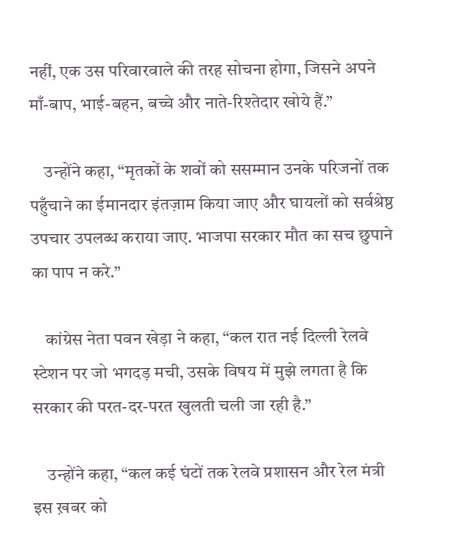नहीं, एक उस परिवारवाले की तरह सोचना होगा, जिसने अपने माँ-बाप, भाई-बहन, बच्चे और नाते-रिश्तेदार खोये हैं.”

    उन्होंने कहा, “मृतकों के शवों को ससम्मान उनके परिजनों तक पहुँचाने का ईमानदार इंतज़ाम किया जाए और घायलों को सर्वश्रेष्ठ उपचार उपलब्ध कराया जाए. भाजपा सरकार मौत का सच छुपाने का पाप न करे.”

    कांग्रेस नेता पवन खेड़ा ने कहा, “कल रात नई दिल्ली रेलवे स्टेशन पर जो भगदड़ मची, उसके विषय में मुझे लगता है कि सरकार की परत-दर-परत खुलती चली जा रही है.”

    उन्होंने कहा, “कल कई घंटों तक रेलवे प्रशासन और रेल मंत्री इस ख़बर को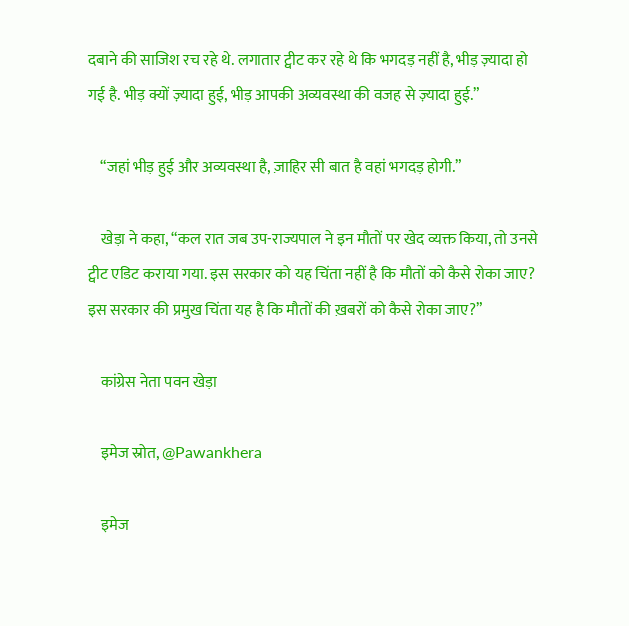दबाने की साजिश रच रहे थे. लगातार ट्वीट कर रहे थे कि भगदड़ नहीं है, भीड़ ज़्यादा हो गई है. भीड़ क्यों ज़्यादा हुई, भीड़ आपकी अव्यवस्था की वजह से ज़्यादा हुई.”

    “जहां भीड़ हुई और अव्यवस्था है, ज़ाहिर सी बात है वहां भगदड़ होगी.”

    खेड़ा ने कहा, “कल रात जब उप-राज्यपाल ने इन मौतों पर खेद व्यक्त किया, तो उनसे ट्वीट एडिट कराया गया. इस सरकार को यह चिंता नहीं है कि मौतों को कैसे रोका जाए? इस सरकार की प्रमुख चिंता यह है कि मौतों की ख़बरों को कैसे रोका जाए?”

    कांग्रेस नेता पवन खेड़ा

    इमेज स्रोत, @Pawankhera

    इमेज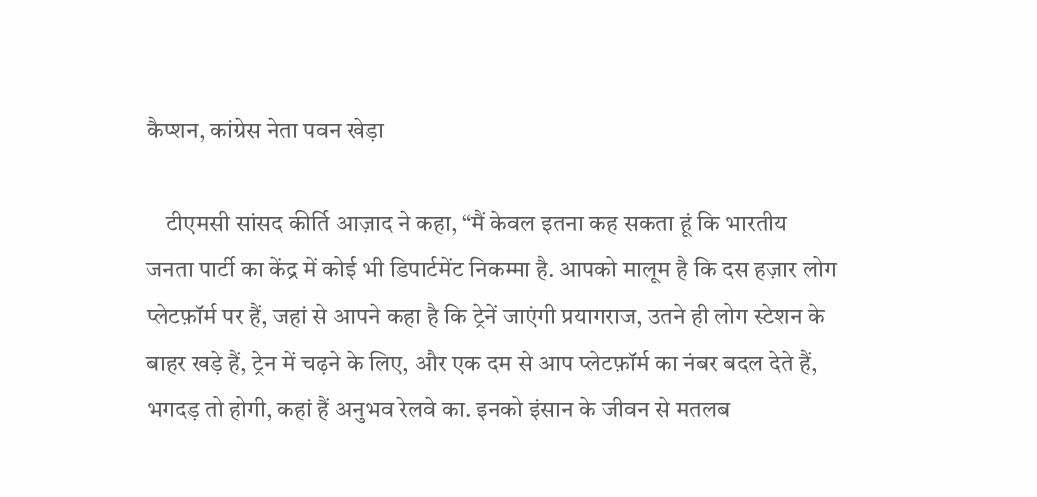कैप्शन, कांग्रेस नेता पवन खेड़ा

    टीएमसी सांसद कीर्ति आज़ाद ने कहा, “मैं केवल इतना कह सकता हूं कि भारतीय जनता पार्टी का केंद्र में कोई भी डिपार्टमेंट निकम्मा है. आपको मालूम है कि दस हज़ार लोग प्लेटफ़ॉर्म पर हैं, जहां से आपने कहा है कि ट्रेनें जाएंगी प्रयागराज, उतने ही लोग स्टेशन के बाहर खड़े हैं, ट्रेन में चढ़ने के लिए, और एक दम से आप प्लेटफ़ॉर्म का नंबर बदल देते हैं, भगदड़ तो होगी, कहां हैं अनुभव रेलवे का. इनको इंसान के जीवन से मतलब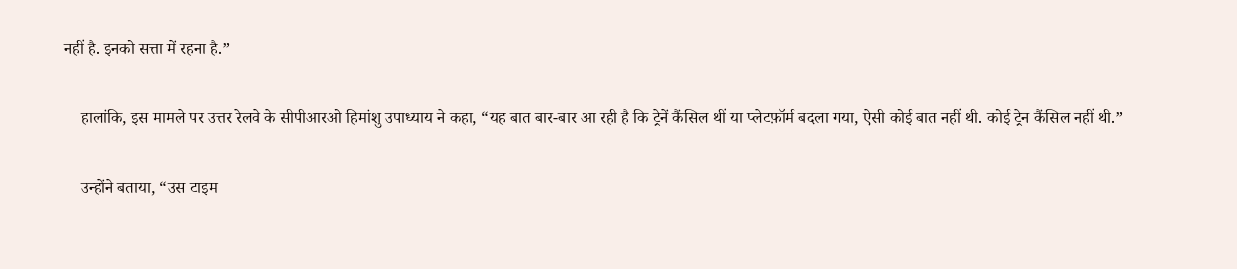नहीं है. इनको सत्ता में रहना है.”

    हालांकि, इस मामले पर उत्तर रेलवे के सीपीआरओ हिमांशु उपाध्याय ने कहा, “यह बात बार-बार आ रही है कि ट्रेनें कैंसिल थीं या प्लेटफ़ॉर्म बदला गया, ऐसी कोई बात नहीं थी. कोई ट्रेन कैंसिल नहीं थी.”

    उन्होंने बताया, “उस टाइम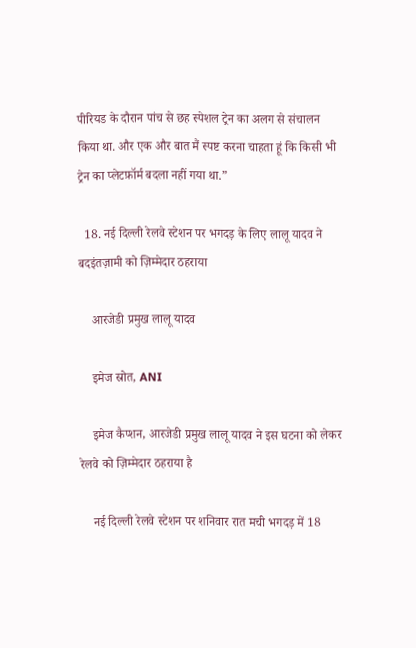पीरियड के दौरान पांच से छह स्पेशल ट्रेन का अलग से संचालन किया था. और एक और बात मैं स्पष्ट करना चाहता हूं कि किसी भी ट्रेन का प्लेटफ़ॉर्म बदला नहीं गया था.”

  18. नई दिल्ली रेलवे स्टेशन पर भगदड़ के लिए लालू यादव ने बदइंतज़ामी को ज़िम्मेदार ठहराया

    आरजेडी प्रमुख लालू यादव

    इमेज स्रोत, ANI

    इमेज कैप्शन, आरजेडी प्रमुख लालू यादव ने इस घटना को लेकर रेलवे को ज़िम्मेदार ठहराया है

    नई दिल्ली रेलवे स्टेशन पर शनिवार रात मची भगदड़ में 18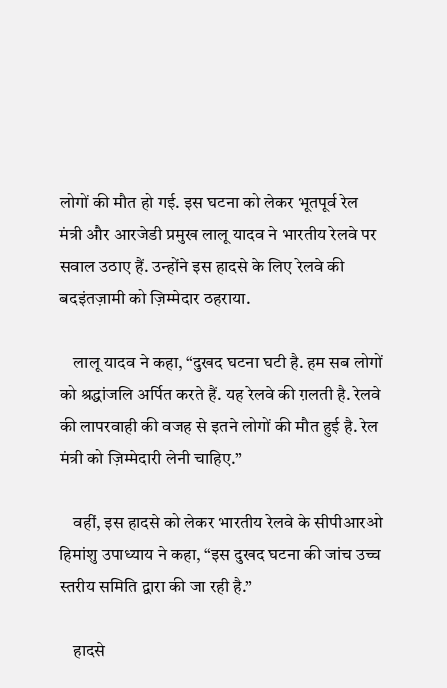लोगों की मौत हो गई. इस घटना को लेकर भूतपूर्व रेल मंत्री और आरजेडी प्रमुख लालू यादव ने भारतीय रेलवे पर सवाल उठाए हैं. उन्होंने इस हादसे के लिए रेलवे की बदइंतज़ामी को ज़िम्मेदार ठहराया.

    लालू यादव ने कहा, “दुखद घटना घटी है. हम सब लोगों को श्रद्धांजलि अर्पित करते हैं. यह रेलवे की ग़लती है. रेलवे की लापरवाही की वजह से इतने लोगों की मौत हुई है. रेल मंत्री को ज़िम्मेदारी लेनी चाहिए.”

    वहीं, इस हादसे को लेकर भारतीय रेलवे के सीपीआरओ हिमांशु उपाध्याय ने कहा, “इस दुखद घटना की जांच उच्च स्तरीय समिति द्वारा की जा रही है.”

    हादसे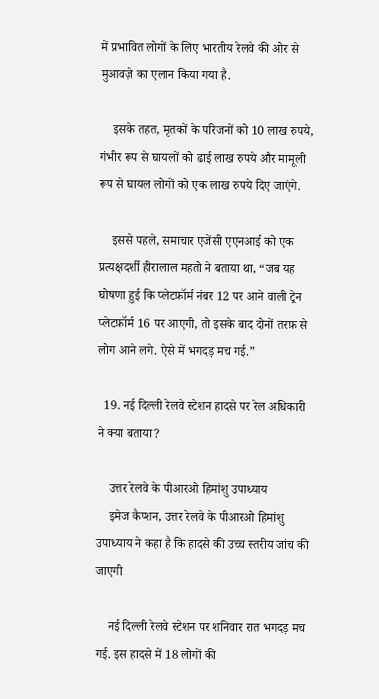में प्रभावित लोगों के लिए भारतीय रेलवे की ओर से मुआवज़े का एलान किया गया है.

    इसके तहत, मृतकों के परिजनों को 10 लाख रुपये, गंभीर रूप से घायलों को ढाई लाख रुपये और मामूली रूप से घायल लोगों को एक लाख रुपये दिए जाएंगे.

    इससे पहले, समाचार एजेंसी एएनआई को एक प्रत्यक्षदर्शी हीरालाल महतो ने बताया था, “जब यह घोषणा हुई कि प्लेटफ़ॉर्म नंबर 12 पर आने वाली ट्रेन प्लेटफ़ॉर्म 16 पर आएगी, तो इसके बाद दोनों तरफ़ से लोग आने लगे. ऐसे में भगदड़ मच गई.”

  19. नई दिल्ली रेलवे स्टेशन हादसे पर रेल अधिकारी ने क्या बताया?

    उत्तर रेलवे के पीआरओ हिमांशु उपाध्याय
    इमेज कैप्शन, उत्तर रेलवे के पीआरओ हिमांशु उपाध्याय ने कहा है कि हादसे की उच्च स्तरीय जांच की जाएगी

    नई दिल्ली रेलवे स्टेशन पर शनिवार रात भगदड़ मच गई. इस हादसे में 18 लोगों की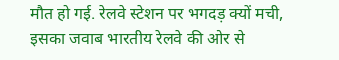मौत हो गई. रेलवे स्टेशन पर भगदड़ क्यों मची, इसका जवाब भारतीय रेलवे की ओर से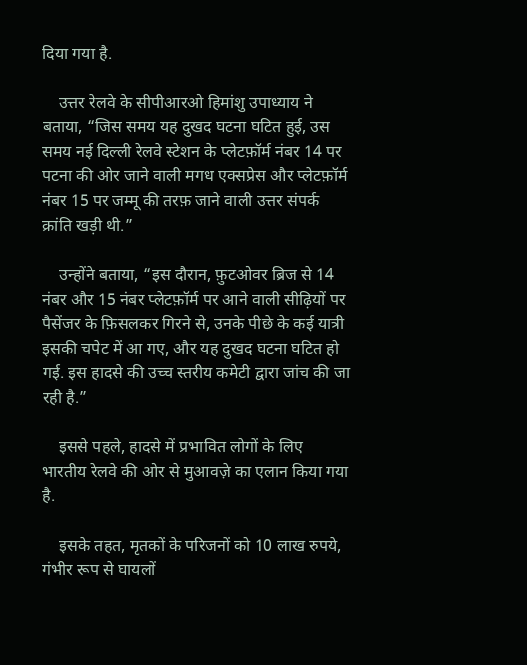दिया गया है.

    उत्तर रेलवे के सीपीआरओ हिमांशु उपाध्याय ने बताया, “जिस समय यह दुखद घटना घटित हुई, उस समय नई दिल्ली रेलवे स्टेशन के प्लेटफ़ॉर्म नंबर 14 पर पटना की ओर जाने वाली मगध एक्सप्रेस और प्लेटफ़ॉर्म नंबर 15 पर जम्मू की तरफ़ जाने वाली उत्तर संपर्क क्रांति खड़ी थी.”

    उन्होंने बताया, “इस दौरान, फ़ुटओवर ब्रिज से 14 नंबर और 15 नंबर प्लेटफ़ॉर्म पर आने वाली सीढ़ियों पर पैसेंजर के फ़िसलकर गिरने से, उनके पीछे के कई यात्री इसकी चपेट में आ गए, और यह दुखद घटना घटित हो गई. इस हादसे की उच्च स्तरीय कमेटी द्वारा जांच की जा रही है.”

    इससे पहले, हादसे में प्रभावित लोगों के लिए भारतीय रेलवे की ओर से मुआवज़े का एलान किया गया है.

    इसके तहत, मृतकों के परिजनों को 10 लाख रुपये, गंभीर रूप से घायलों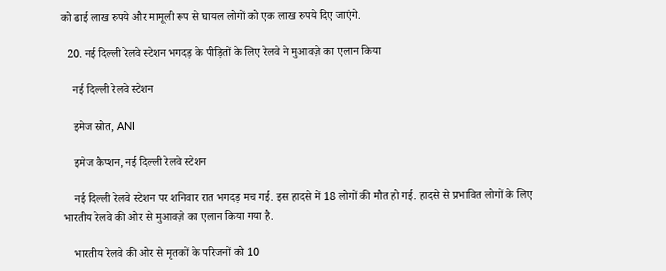को ढाई लाख रुपये और मामूली रूप से घायल लोगों को एक लाख रुपये दिए जाएंगे.

  20. नई दिल्ली रेलवे स्टेशन भगदड़ के पीड़ितों के लिए रेलवे ने मुआवज़े का एलान किया

    नई दिल्ली रेलवे स्टेशन

    इमेज स्रोत, ANI

    इमेज कैप्शन, नई दिल्ली रेलवे स्टेशन

    नई दिल्ली रेलवे स्टेशन पर शनिवार रात भगदड़ मच गई. इस हादसे में 18 लोगों की मौत हो गई. हादसे से प्रभावित लोगों के लिए भारतीय रेलवे की ओर से मुआवज़े का एलान किया गया है.

    भारतीय रेलवे की ओर से मृतकों के परिजनों को 10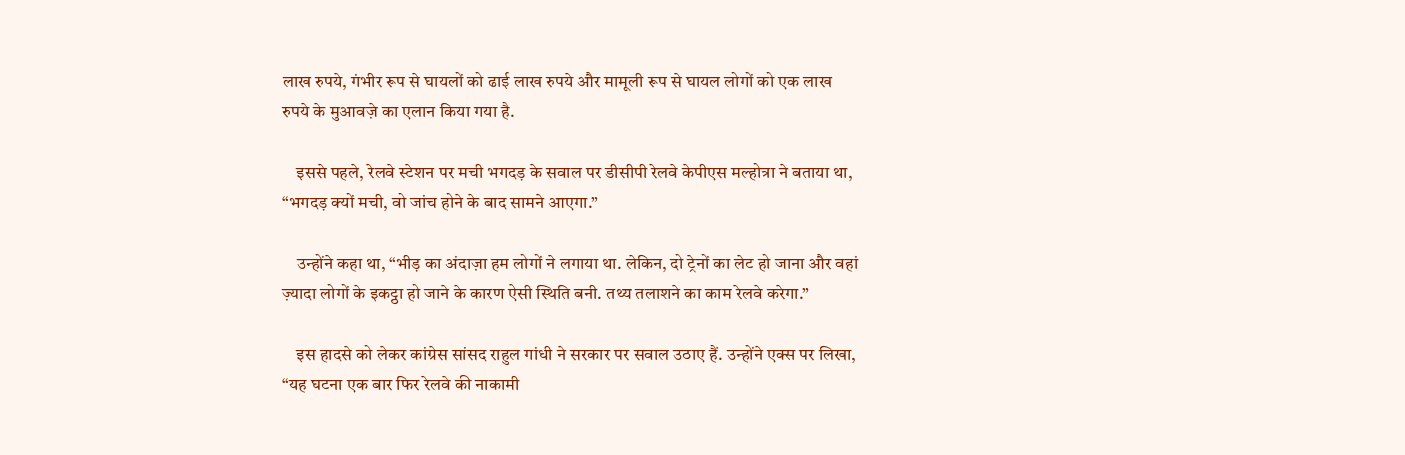लाख रुपये, गंभीर रूप से घायलों को ढाई लाख रुपये और मामूली रूप से घायल लोगों को एक लाख रुपये के मुआवज़े का एलान किया गया है.

    इससे पहले, रेलवे स्टेशन पर मची भगदड़ के सवाल पर डीसीपी रेलवे केपीएस मल्होत्रा ने बताया था, “भगदड़ क्यों मची, वो जांच होने के बाद सामने आएगा.”

    उन्होंने कहा था, “भीड़ का अंदाज़ा हम लोगों ने लगाया था. लेकिन, दो ट्रेनों का लेट हो जाना और वहां ज़्यादा लोगों के इकट्ठा हो जाने के कारण ऐसी स्थिति बनी. तथ्य तलाशने का काम रेलवे करेगा.”

    इस हादसे को लेकर कांग्रेस सांसद राहुल गांधी ने सरकार पर सवाल उठाए हैं. उन्होंने एक्स पर लिखा, “यह घटना एक बार फिर रेलवे की नाकामी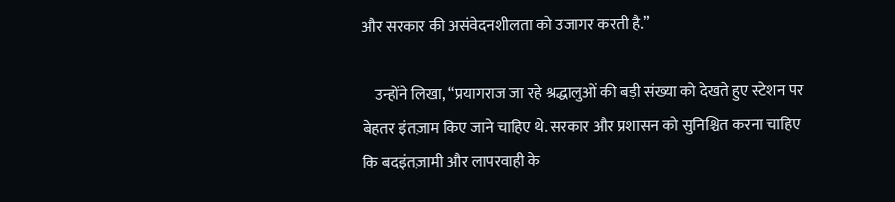और सरकार की असंवेदनशीलता को उजागर करती है.”

    उन्होंने लिखा, “प्रयागराज जा रहे श्रद्धालुओं की बड़ी संख्या को देखते हुए स्टेशन पर बेहतर इंतज़ाम किए जाने चाहिए थे. सरकार और प्रशासन को सुनिश्चित करना चाहिए कि बदइंतज़ामी और लापरवाही के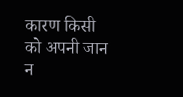कारण किसी को अपनी जान न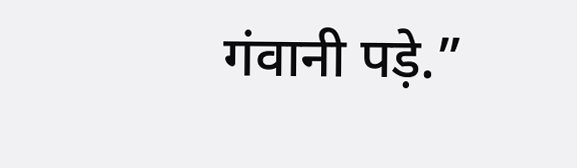गंवानी पड़े.”